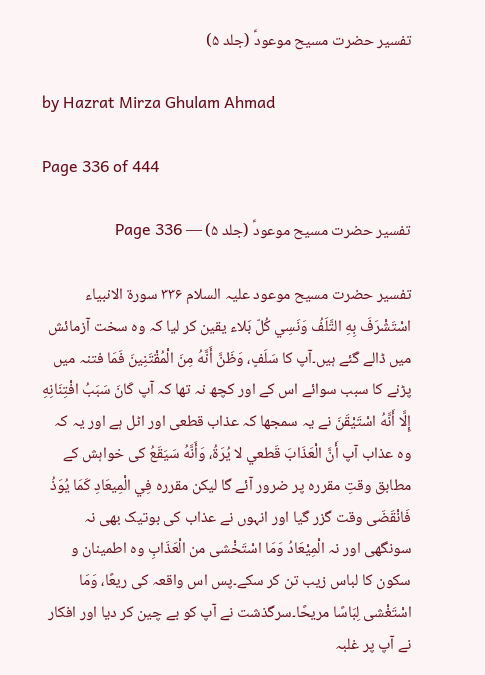تفسیر حضرت مسیح موعودؑ (جلد ۵)

by Hazrat Mirza Ghulam Ahmad

Page 336 of 444

تفسیر حضرت مسیح موعودؑ (جلد ۵) — Page 336

تفسیر حضرت مسیح موعود علیہ السلام ۳۳۶ سورة الانبياء اسْتَشْرَفَ بِهِ التَّلَفُ وَنَسِي كُلّ بَلاء یقین کر لیا کہ وہ سخت آزمائش میں ڈالے گئے ہیں۔آپ کا سَلَفٍ، وَظَنَّ أَنَّهُ مِنَ الْمُقْتَنِينَ فَمَا فتنہ میں پڑنے کا سبب سوائے اس کے اور کچھ نہ تھا کہ آپ كَانَ سَبَبُ افْتِنَانِهِ إِلَّا أَنَّهُ اسْتَيْقَنَ نے یہ سمجھا کہ عذاب قطعی اور اٹل ہے اور یہ کہ وہ عذاب آپ أَنَّ الْعَذَابَ قَطعي لا يُرَةُ، وَأَنَّهُ سَيَقَعُ کی خواہش کے مطابق وقتِ مقررہ پر ضرور آئے گا لیکن مقررہ فِي الْمِيعَادِ كَمَا يُوَذُ فَانْقَضَى وقت گزر گیا اور انہوں نے عذاب کی بوتیک بھی نہ سونگھی اور نہ الْمِيْعَادُ وَمَا اسْتَخْشى من الْعَذَابِ وہ اطمینان و سکون کا لباس زیب تن کر سکے۔پس اس واقعہ کی ريعًا، وَمَا اسْتَغْشى لِبَاسًا مريحًا۔سرگذشت نے آپ کو بے چین کر دیا اور افکار نے آپ پر غلبہ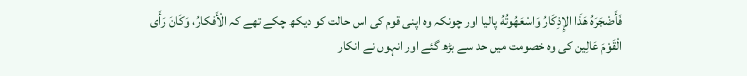فَأَضْجَرَهُ هَذَا الإِذِكَارُ وَاسْعَهُوتُهُ پالیا اور چونکہ وہ اپنی قوم کی اس حالت کو دیکھ چکے تھے کہ الْأَفكارُ، وَكَانَ رَأَى الْقَوْمَ عَالِین کی وہ خصومت میں حد سے بڑھ گئے اور انہوں نے انکار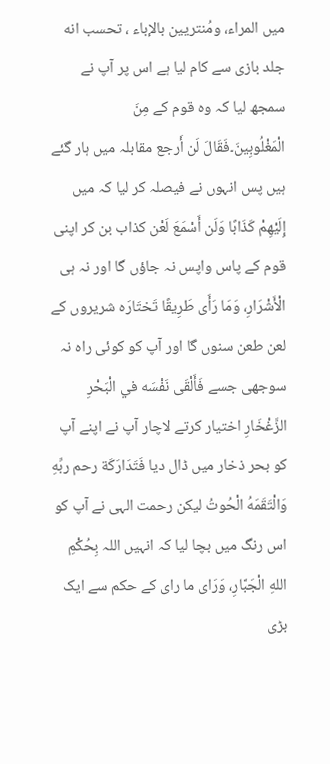میں المراء، ومُنتريين بالإباء ، تحسب انه جلد بازی سے کام لیا ہے اس پر آپ نے سمجھ لیا کہ وہ قوم کے مِنَ الْمَغْلُوبِينَ۔فَقَالَ لَن أَرجع مقابلہ میں ہار گئے ہیں پس انہوں نے فیصلہ کر لیا کہ میں إِلَيْهِمْ كَذَابًا وَلَن أَسْمَعَ لَعْن كذاب بن کر اپنی قوم کے پاس واپس نہ جاؤں گا اور نہ ہی الْأَشْرَارِ، وَمَا رَأَى طَرِيقًا تَختَارَه شریروں کے لعن طعن سنوں گا اور آپ کو کوئی راہ نہ سوجھی جسے فَأَلْقَى نَفْسَه في الْبَحْرِ الزَّغْخَارِ اختیار کرتے لاچار آپ نے اپنے آپ کو بحر ذخار میں ڈال دیا فَتَدَارَكَة رحم ربِّهِ وَالْتَقَمَهُ الْحُوتُ لیکن رحمت الہی نے آپ کو اس رنگ میں بچا لیا کہ انہیں اللہ بِحُكْمِ اللهِ الْجَبَّارِ، وَرَای ما رای کے حکم سے ایک بڑی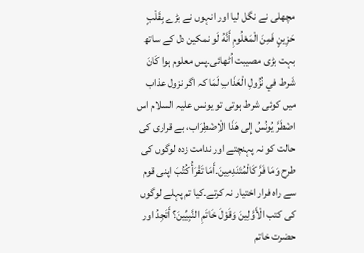مچھلی نے نگل لیا اور انہوں نے بڑے بِقَلْبٍ حَزِينٍ فَمِنَ الْمَعْلُومِ أَنَّهُ لَو نمکین دل کے ساتھ بہت بڑی مصیبت اُٹھائی۔پس معلوم ہوا كَانَ شَرط في نُزُولِ الْعَذَابِ لَمَا کہ اگر نزول عذاب میں کوئی شرط ہوتی تو یونس علیہ السلام اس اضْطَرَّ يُونُسُ إِلى هَذَا الْاِضْطِرَاب، بے قراری کی حالت کو نہ پہنچتے اور ندامت زدہ لوگوں کی طرح وَمَا فَرَّ كَالْمُتَنَدِمِينَ۔أَمَا تَقْرَأُ كُتُبَ اپنی قوم سے راہ فرار اختیار نہ کرتے۔کیا تم پہلے لوگوں کی کتب الْأَوَّلِينَ وَقَوْلَ خَاتَمِ النَّبِيِّينَ؟ أَتَجِدُ اور حضرت خاتم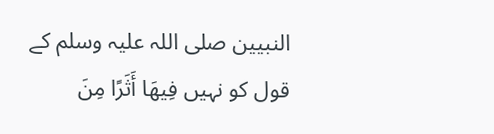النبیین صلی اللہ علیہ وسلم کے قول کو نہیں فِيهَا أَثَرًا مِنَ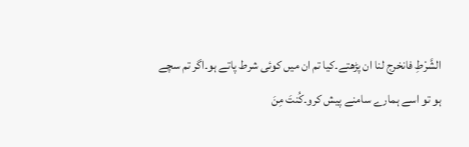الشَّرْطِ فانخرج لنا ان پڑھتے۔کیا تم ان میں کوئی شرط پاتے ہو۔اگر تم سچے ہو تو اسے ہمارے سامنے پیش کرو۔كُنتَ مِنَ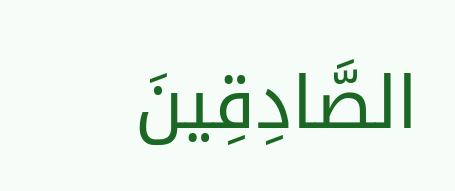الصَّادِقِينَ